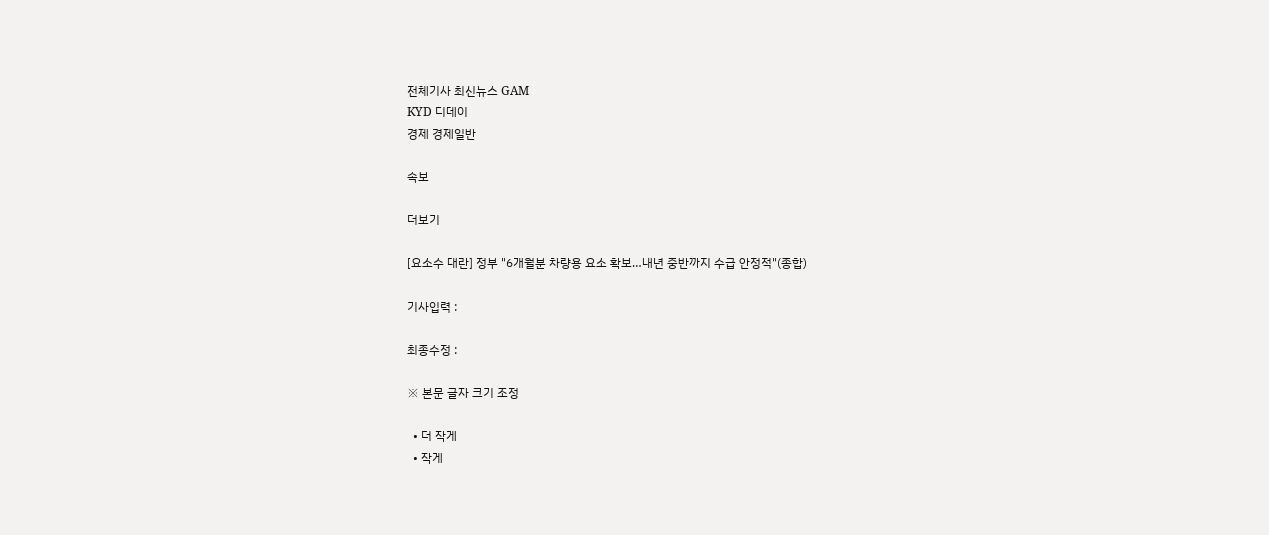전체기사 최신뉴스 GAM
KYD 디데이
경제 경제일반

속보

더보기

[요소수 대란] 정부 "6개월분 차량용 요소 확보…내년 중반까지 수급 안정적"(종합)

기사입력 :

최종수정 :

※ 본문 글자 크기 조정

  • 더 작게
  • 작게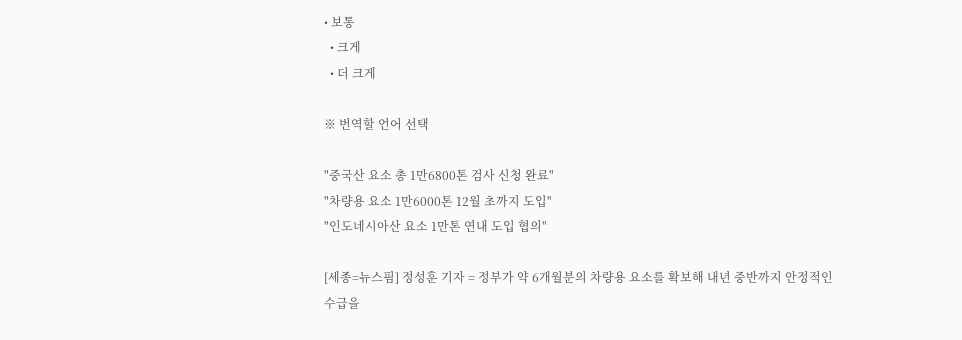• 보통
  • 크게
  • 더 크게

※ 번역할 언어 선택

"중국산 요소 총 1만6800톤 검사 신청 완료"
"차량용 요소 1만6000톤 12월 초까지 도입"
"인도네시아산 요소 1만톤 연내 도입 협의"

[세종=뉴스핌] 정성훈 기자 = 정부가 약 6개월분의 차량용 요소를 확보해 내년 중반까지 안정적인 수급을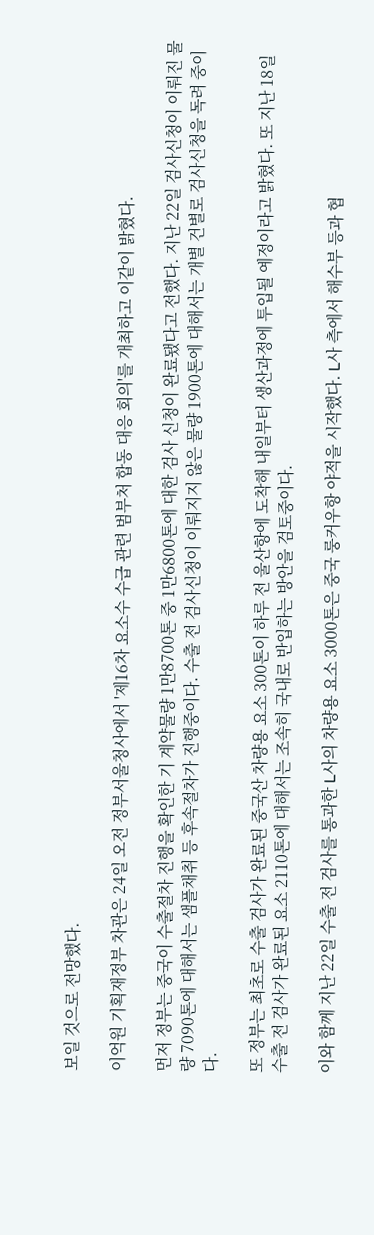보일 것으로 전망했다.

이억원 기획재정부 차관은 24일 오전 정부서울청사에서 '제16차 요소수 수급 관련 범부처 합동 대응 회의'를 개최하고 이같이 밝혔다.

먼저 정부는 중국이 수출절차 진행을 확인한 기 계약물량 1만8700톤 중 1만6800톤에 대한 검사 신청이 완료됐다고 전했다. 지난 22일 검사신청이 이뤄진 물량 7090톤에 대해서는 샘플채취 등 후속절차가 진행중이다. 수출 전 검사신청이 이뤄지지 않은 물량 1900톤에 대해서는 개별 건별로 검사신청을 독려 중이다.

또 정부는 최초로 수출 검사가 완료된 중국산 차량용 요소 300톤이 하루 전 울산항에 도착해 내일부터 생산과정에 투입될 예정이라고 밝혔다. 또 지난 18일 수출 전 검사가 완료된 요소 2110톤에 대해서는 조속히 국내로 반입하는 방안을 검토중이다.

이와 함께 지난 22일 수출 전 검사를 통과한 L사의 차량용 요소 3000톤은 중국 룽커우항 야적을 시작했다. L사 측에서 해수부 등과 협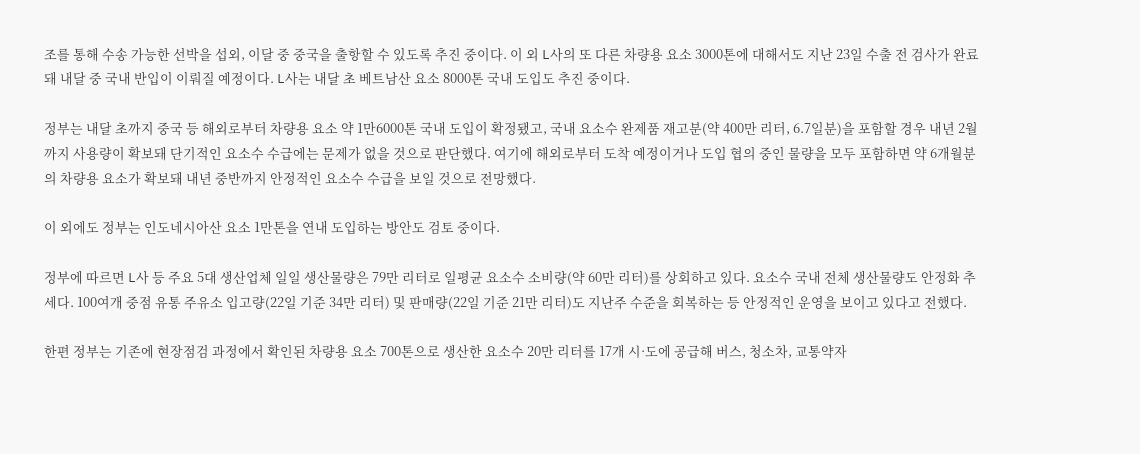조를 통해 수송 가능한 선박을 섭외, 이달 중 중국을 출항할 수 있도록 추진 중이다. 이 외 L사의 또 다른 차량용 요소 3000톤에 대해서도 지난 23일 수출 전 검사가 완료돼 내달 중 국내 반입이 이뤄질 예정이다. L사는 내달 초 베트남산 요소 8000톤 국내 도입도 추진 중이다.

정부는 내달 초까지 중국 등 해외로부터 차량용 요소 약 1만6000톤 국내 도입이 확정됐고, 국내 요소수 완제품 재고분(약 400만 리터, 6.7일분)을 포함할 경우 내년 2월까지 사용량이 확보돼 단기적인 요소수 수급에는 문제가 없을 것으로 판단했다. 여기에 해외로부터 도착 예정이거나 도입 협의 중인 물량을 모두 포함하면 약 6개월분의 차량용 요소가 확보돼 내년 중반까지 안정적인 요소수 수급을 보일 것으로 전망했다.

이 외에도 정부는 인도네시아산 요소 1만톤을 연내 도입하는 방안도 검토 중이다.

정부에 따르면 L사 등 주요 5대 생산업체 일일 생산물량은 79만 리터로 일평균 요소수 소비량(약 60만 리터)를 상회하고 있다. 요소수 국내 전체 생산물량도 안정화 추세다. 100여개 중점 유통 주유소 입고량(22일 기준 34만 리터) 및 판매량(22일 기준 21만 리터)도 지난주 수준을 회복하는 등 안정적인 운영을 보이고 있다고 전했다.

한편 정부는 기존에 현장점검 과정에서 확인된 차량용 요소 700톤으로 생산한 요소수 20만 리터를 17개 시·도에 공급해 버스, 청소차, 교통약자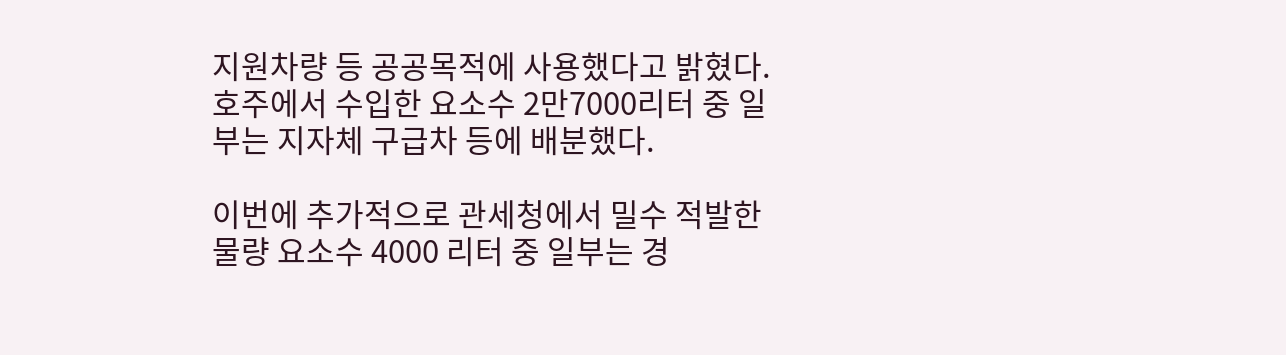지원차량 등 공공목적에 사용했다고 밝혔다. 호주에서 수입한 요소수 2만7000리터 중 일부는 지자체 구급차 등에 배분했다.

이번에 추가적으로 관세청에서 밀수 적발한 물량 요소수 4000 리터 중 일부는 경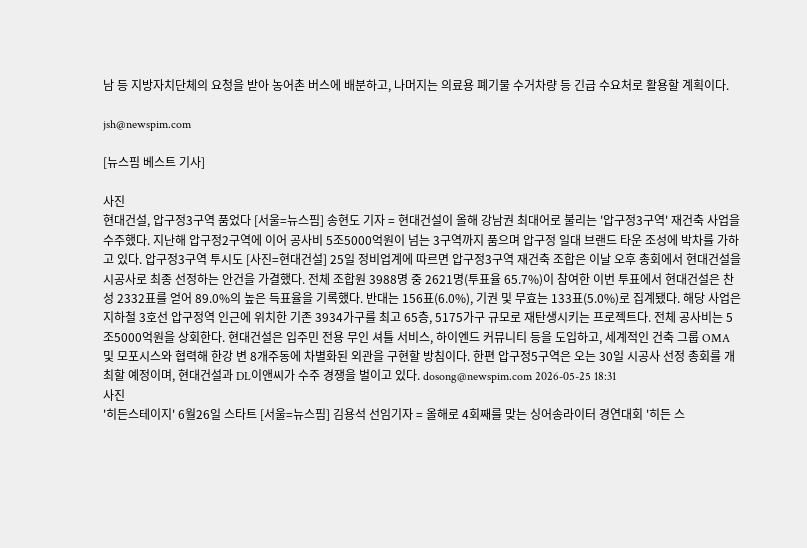남 등 지방자치단체의 요청을 받아 농어촌 버스에 배분하고, 나머지는 의료용 폐기물 수거차량 등 긴급 수요처로 활용할 계획이다.

jsh@newspim.com

[뉴스핌 베스트 기사]

사진
현대건설, 압구정3구역 품었다 [서울=뉴스핌] 송현도 기자 = 현대건설이 올해 강남권 최대어로 불리는 '압구정3구역' 재건축 사업을 수주했다. 지난해 압구정2구역에 이어 공사비 5조5000억원이 넘는 3구역까지 품으며 압구정 일대 브랜드 타운 조성에 박차를 가하고 있다. 압구정3구역 투시도 [사진=현대건설] 25일 정비업계에 따르면 압구정3구역 재건축 조합은 이날 오후 총회에서 현대건설을 시공사로 최종 선정하는 안건을 가결했다. 전체 조합원 3988명 중 2621명(투표율 65.7%)이 참여한 이번 투표에서 현대건설은 찬성 2332표를 얻어 89.0%의 높은 득표율을 기록했다. 반대는 156표(6.0%), 기권 및 무효는 133표(5.0%)로 집계됐다. 해당 사업은 지하철 3호선 압구정역 인근에 위치한 기존 3934가구를 최고 65층, 5175가구 규모로 재탄생시키는 프로젝트다. 전체 공사비는 5조5000억원을 상회한다. 현대건설은 입주민 전용 무인 셔틀 서비스, 하이엔드 커뮤니티 등을 도입하고, 세계적인 건축 그룹 OMA 및 모포시스와 협력해 한강 변 8개주동에 차별화된 외관을 구현할 방침이다. 한편 압구정5구역은 오는 30일 시공사 선정 총회를 개최할 예정이며, 현대건설과 DL이앤씨가 수주 경쟁을 벌이고 있다. dosong@newspim.com 2026-05-25 18:31
사진
'히든스테이지' 6월26일 스타트 [서울=뉴스핌] 김용석 선임기자 = 올해로 4회째를 맞는 싱어송라이터 경연대회 '히든 스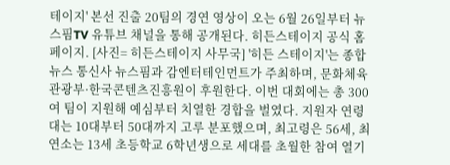테이지' 본선 진출 20팀의 경연 영상이 오는 6월 26일부터 뉴스핌TV 유튜브 채널을 통해 공개된다. 히든스테이지 공식 홈페이지. [사진= 히든스테이지 사무국] '히든 스테이지'는 종합 뉴스 통신사 뉴스핌과 감엔터테인먼트가 주최하며, 문화체육관광부·한국콘텐츠진흥원이 후원한다. 이번 대회에는 총 300여 팀이 지원해 예심부터 치열한 경합을 벌였다. 지원자 연령대는 10대부터 50대까지 고루 분포했으며, 최고령은 56세, 최연소는 13세 초등학교 6학년생으로 세대를 초월한 참여 열기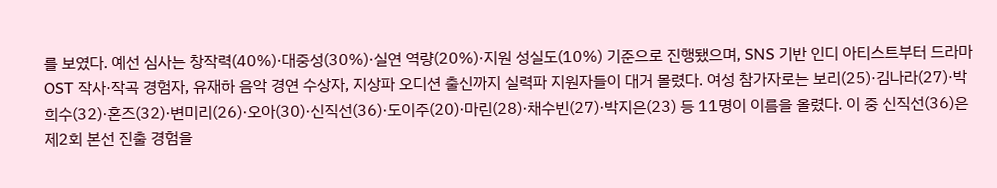를 보였다. 예선 심사는 창작력(40%)·대중성(30%)·실연 역량(20%)·지원 성실도(10%) 기준으로 진행됐으며, SNS 기반 인디 아티스트부터 드라마 OST 작사·작곡 경험자, 유재하 음악 경연 수상자, 지상파 오디션 출신까지 실력파 지원자들이 대거 몰렸다. 여성 참가자로는 보리(25)·김나라(27)·박희수(32)·혼즈(32)·변미리(26)·오아(30)·신직선(36)·도이주(20)·마린(28)·채수빈(27)·박지은(23) 등 11명이 이름을 올렸다. 이 중 신직선(36)은 제2회 본선 진출 경험을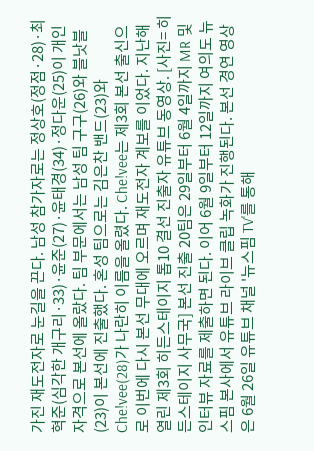가진 재도전자로 눈길을 끈다. 남성 참가자로는 정상호(정점·28)·최혁준(심각한 개구리·33)·윤준(27)·윤태경(34)·정다운(25)이 개인 자격으로 본선에 올랐다. 팀 부문에서는 남성 팀 구구(26)와 블낫블(23)이 본선에 진출했다. 혼성 팀으로는 김은찬 밴드(23)와 Che!vee(28)가 나란히 이름을 올렸다. Che!vee는 제3회 본선 출신으로 이번에 다시 본선 무대에 오르며 재도전자 계보를 이었다. 지난해 열린 제3회 히든스테이지 톱10 결선 진출자 유튜브 동영상. [사진= 히든스테이지 사무국] 본선 진출 20팀은 29일부터 6월 4일까지 MR 및 인터뷰 자료를 제출하면 된다. 이어 6월 9일부터 12일까지 여의도 뉴스핌 본사에서 유튜브 라이브 클립 녹화가 진행된다. 본선 경연 영상은 6월 26일 유튜브 채널 '뉴스핌 TV'를 통해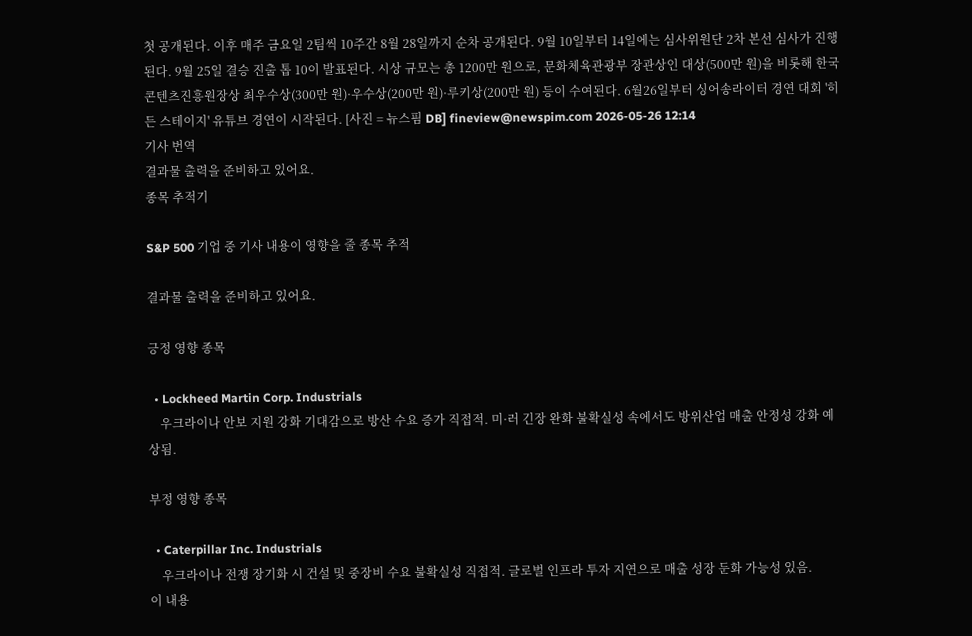첫 공개된다. 이후 매주 금요일 2팀씩 10주간 8월 28일까지 순차 공개된다. 9월 10일부터 14일에는 심사위원단 2차 본선 심사가 진행된다. 9월 25일 결승 진출 톱 10이 발표된다. 시상 규모는 총 1200만 원으로, 문화체육관광부 장관상인 대상(500만 원)을 비롯해 한국콘텐츠진흥원장상 최우수상(300만 원)·우수상(200만 원)·루키상(200만 원) 등이 수여된다. 6월26일부터 싱어송라이터 경연 대회 '히든 스테이지' 유튜브 경연이 시작된다. [사진 = 뉴스핌 DB] fineview@newspim.com 2026-05-26 12:14
기사 번역
결과물 출력을 준비하고 있어요.
종목 추적기

S&P 500 기업 중 기사 내용이 영향을 줄 종목 추적

결과물 출력을 준비하고 있어요.

긍정 영향 종목

  • Lockheed Martin Corp. Industrials
    우크라이나 안보 지원 강화 기대감으로 방산 수요 증가 직접적. 미·러 긴장 완화 불확실성 속에서도 방위산업 매출 안정성 강화 예상됨.

부정 영향 종목

  • Caterpillar Inc. Industrials
    우크라이나 전쟁 장기화 시 건설 및 중장비 수요 불확실성 직접적. 글로벌 인프라 투자 지연으로 매출 성장 둔화 가능성 있음.
이 내용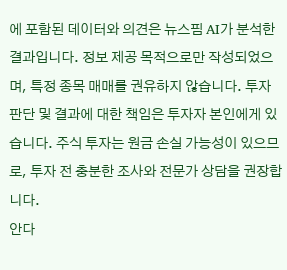에 포함된 데이터와 의견은 뉴스핌 AI가 분석한 결과입니다. 정보 제공 목적으로만 작성되었으며, 특정 종목 매매를 권유하지 않습니다. 투자 판단 및 결과에 대한 책임은 투자자 본인에게 있습니다. 주식 투자는 원금 손실 가능성이 있으므로, 투자 전 충분한 조사와 전문가 상담을 권장합니다.
안다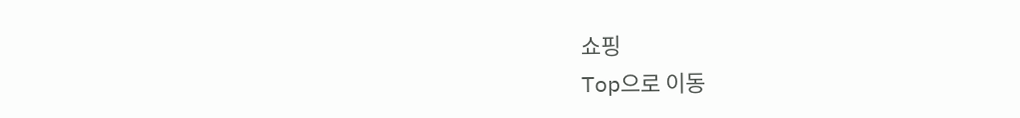쇼핑
Top으로 이동